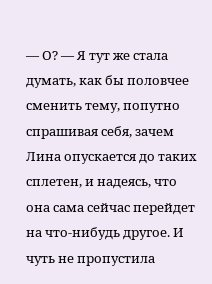— О? — Я тут же стала думать, как бы половчее сменить тему, попутно спрашивая себя, зачем Лина опускается до таких сплетен, и надеясь, что она сама сейчас перейдет на что-нибудь другое. И чуть не пропустила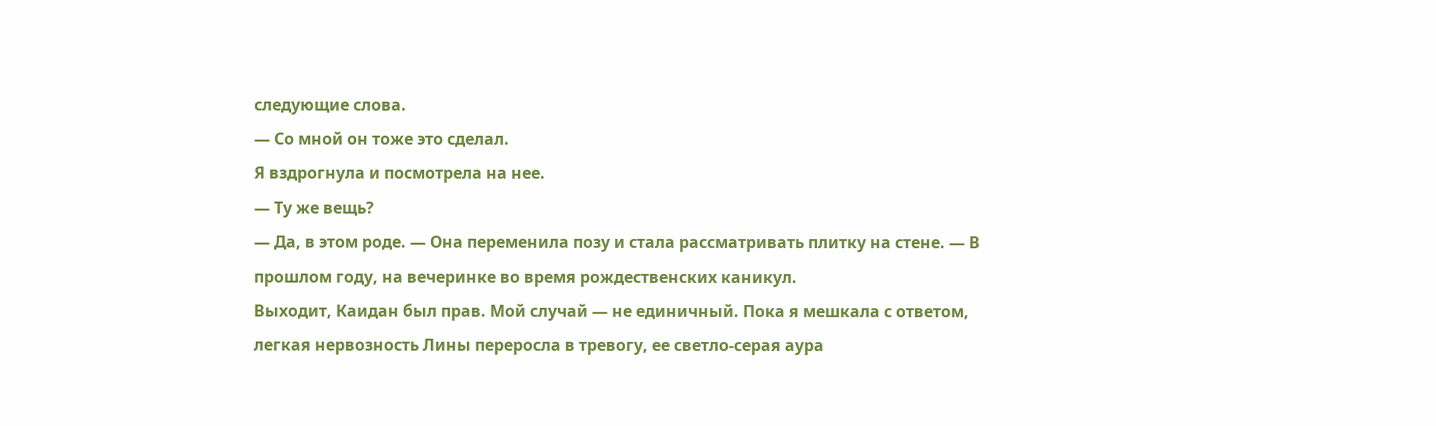следующие слова.
— Со мной он тоже это сделал.
Я вздрогнула и посмотрела на нее.
— Ту же вещь?
— Да, в этом роде. — Она переменила позу и стала рассматривать плитку на стене. — В прошлом году, на вечеринке во время рождественских каникул.
Выходит, Каидан был прав. Мой случай — не единичный. Пока я мешкала с ответом, легкая нервозность Лины переросла в тревогу, ее светло-серая аура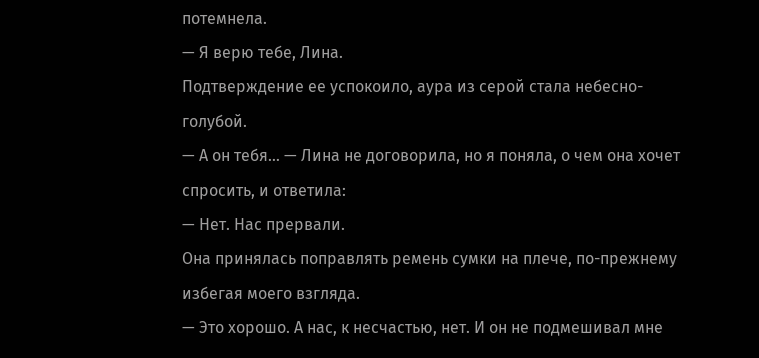потемнела.
— Я верю тебе, Лина.
Подтверждение ее успокоило, аура из серой стала небесно-голубой.
— А он тебя… — Лина не договорила, но я поняла, о чем она хочет спросить, и ответила:
— Нет. Нас прервали.
Она принялась поправлять ремень сумки на плече, по-прежнему избегая моего взгляда.
— Это хорошо. А нас, к несчастью, нет. И он не подмешивал мне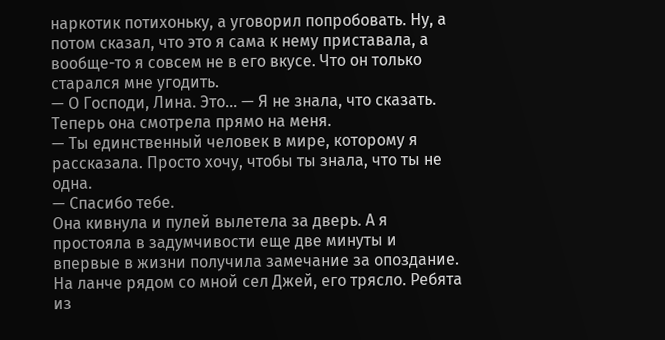наркотик потихоньку, а уговорил попробовать. Ну, а потом сказал, что это я сама к нему приставала, а вообще-то я совсем не в его вкусе. Что он только старался мне угодить.
— О Господи, Лина. Это… — Я не знала, что сказать. Теперь она смотрела прямо на меня.
— Ты единственный человек в мире, которому я рассказала. Просто хочу, чтобы ты знала, что ты не одна.
— Спасибо тебе.
Она кивнула и пулей вылетела за дверь. А я простояла в задумчивости еще две минуты и впервые в жизни получила замечание за опоздание.
На ланче рядом со мной сел Джей, его трясло. Ребята из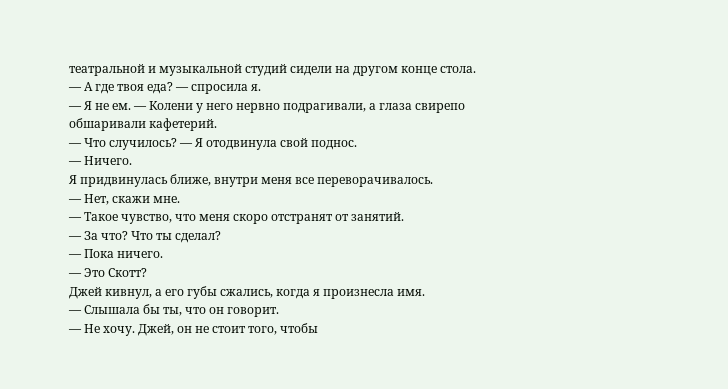театральной и музыкальной студий сидели на другом конце стола.
— А где твоя еда? — спросила я.
— Я не ем. — Колени у него нервно подрагивали, а глаза свирепо обшаривали кафетерий.
— Что случилось? — Я отодвинула свой поднос.
— Ничего.
Я придвинулась ближе, внутри меня все переворачивалось.
— Нет, скажи мне.
— Такое чувство, что меня скоро отстранят от занятий.
— За что? Что ты сделал?
— Пока ничего.
— Это Скотт?
Джей кивнул, а его губы сжались, когда я произнесла имя.
— Слышала бы ты, что он говорит.
— Не хочу. Джей, он не стоит того, чтобы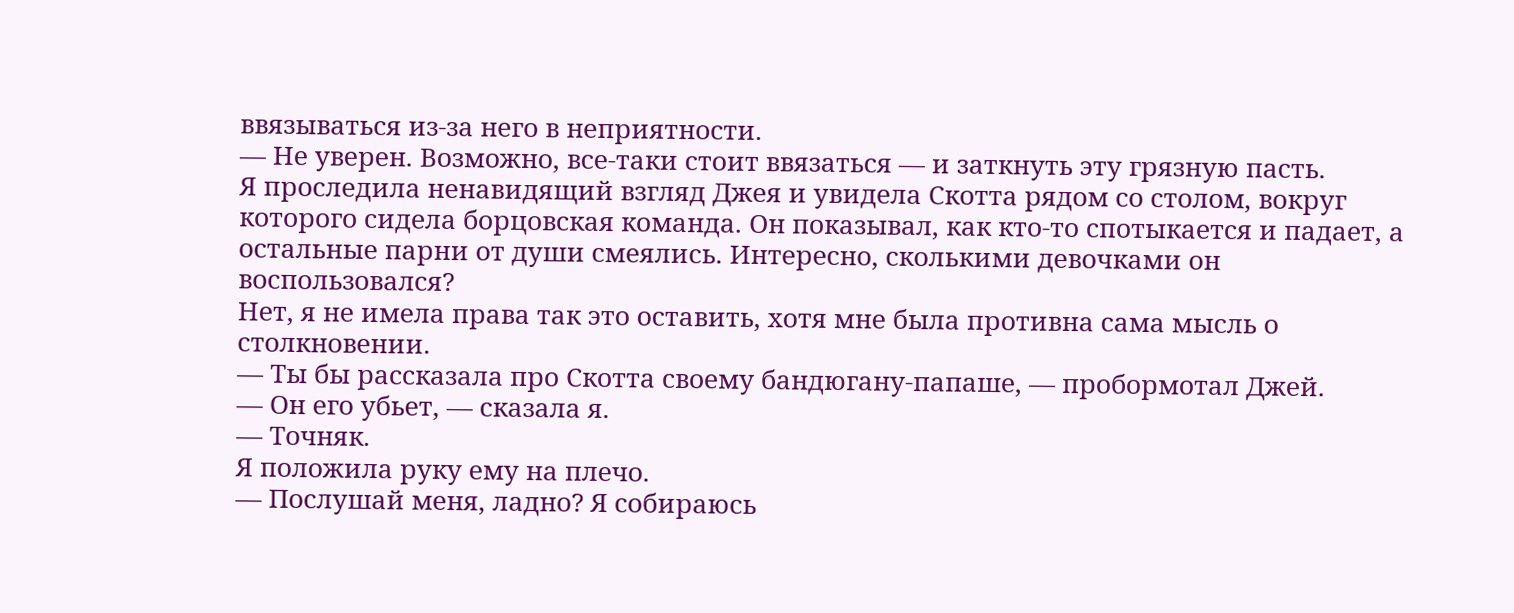ввязываться из-за него в неприятности.
— Не уверен. Возможно, все-таки стоит ввязаться — и заткнуть эту грязную пасть.
Я проследила ненавидящий взгляд Джея и увидела Скотта рядом со столом, вокруг которого сидела борцовская команда. Он показывал, как кто-то спотыкается и падает, а остальные парни от души смеялись. Интересно, сколькими девочками он воспользовался?
Нет, я не имела права так это оставить, хотя мне была противна сама мысль о столкновении.
— Ты бы рассказала про Скотта своему бандюгану-папаше, — пробормотал Джей.
— Он его убьет, — сказала я.
— Точняк.
Я положила руку ему на плечо.
— Послушай меня, ладно? Я собираюсь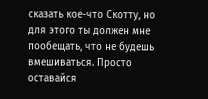сказать кое-что Скотту, но для этого ты должен мне пообещать, что не будешь вмешиваться. Просто оставайся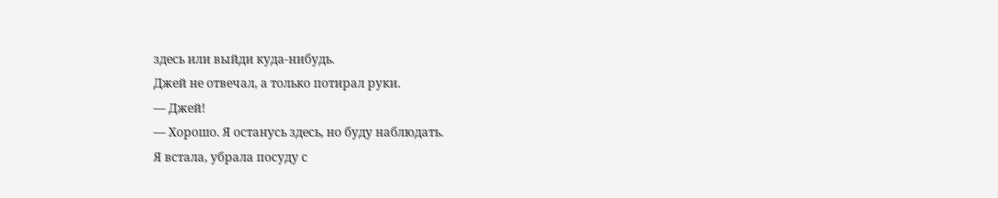здесь или выйди куда-нибудь.
Джей не отвечал, а только потирал руки.
— Джей!
— Хорошо. Я останусь здесь, но буду наблюдать.
Я встала, убрала посуду с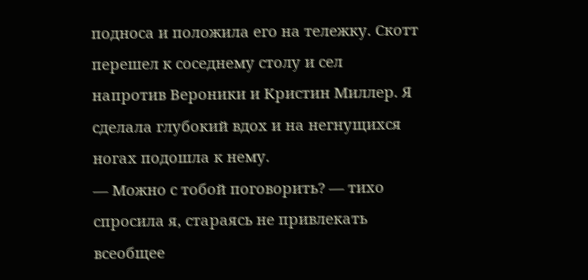подноса и положила его на тележку. Скотт перешел к соседнему столу и сел напротив Вероники и Кристин Миллер. Я сделала глубокий вдох и на негнущихся ногах подошла к нему.
— Можно с тобой поговорить? — тихо спросила я, стараясь не привлекать всеобщее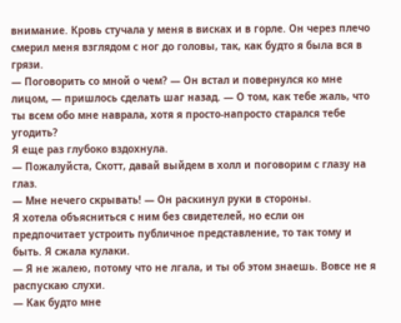внимание. Кровь стучала у меня в висках и в горле. Он через плечо смерил меня взглядом с ног до головы, так, как будто я была вся в грязи.
— Поговорить со мной о чем? — Он встал и повернулся ко мне лицом, — пришлось сделать шаг назад. — О том, как тебе жаль, что ты всем обо мне наврала, хотя я просто-напросто старался тебе угодить?
Я еще раз глубоко вздохнула.
— Пожалуйста, Скотт, давай выйдем в холл и поговорим с глазу на глаз.
— Мне нечего скрывать! — Он раскинул руки в стороны.
Я хотела объясниться с ним без свидетелей, но если он предпочитает устроить публичное представление, то так тому и быть. Я сжала кулаки.
— Я не жалею, потому что не лгала, и ты об этом знаешь. Вовсе не я распускаю слухи.
— Как будто мне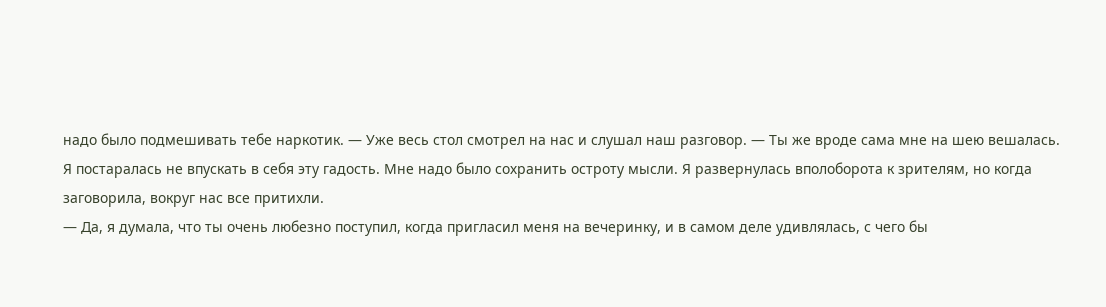надо было подмешивать тебе наркотик. — Уже весь стол смотрел на нас и слушал наш разговор. — Ты же вроде сама мне на шею вешалась.
Я постаралась не впускать в себя эту гадость. Мне надо было сохранить остроту мысли. Я развернулась вполоборота к зрителям, но когда заговорила, вокруг нас все притихли.
— Да, я думала, что ты очень любезно поступил, когда пригласил меня на вечеринку, и в самом деле удивлялась, с чего бы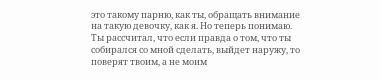это такому парню, как ты, обращать внимание на такую девочку, как я. Но теперь понимаю. Ты рассчитал, что если правда о том, что ты собирался со мной сделать, выйдет наружу, то поверят твоим, а не моим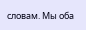словам. Мы оба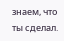знаем, что ты сделал.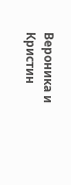Вероника и Кристин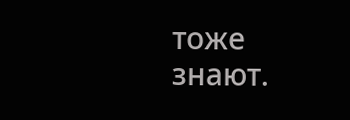тоже знают.